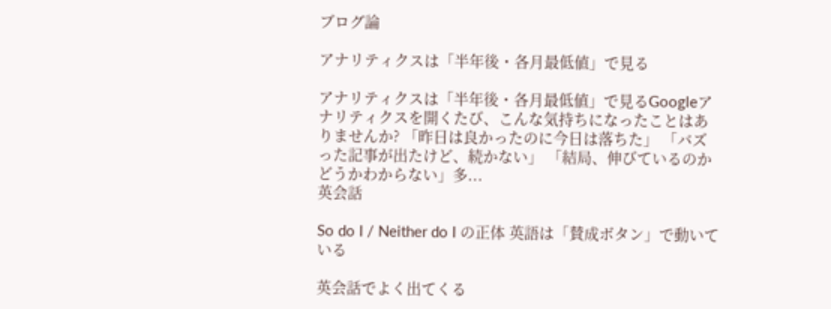ブログ論

アナリティクスは「半年後・各月最低値」で見る

アナリティクスは「半年後・各月最低値」で見るGoogleアナリティクスを開くたび、こんな気持ちになったことはありませんか? 「昨日は良かったのに今日は落ちた」 「バズった記事が出たけど、続かない」 「結局、伸びているのかどうかわからない」多...
英会話

So do I / Neither do I の正体 英語は「賛成ボタン」で動いている

英会話でよく出てくる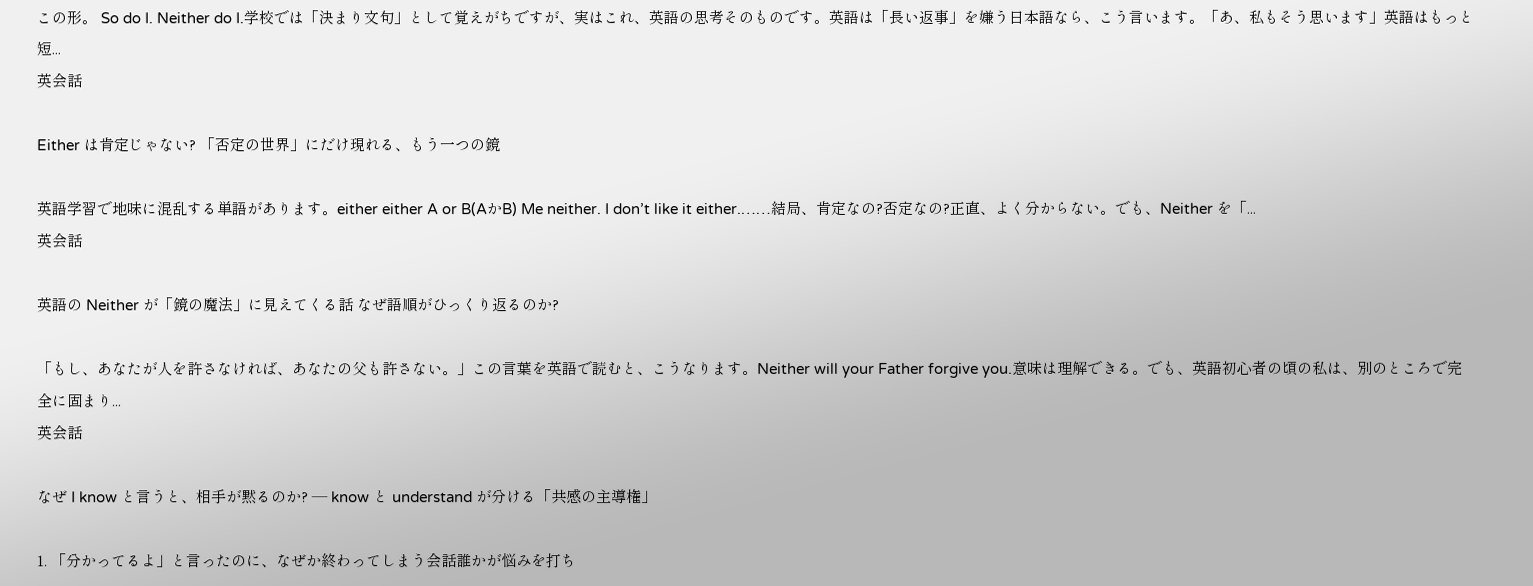この形。 So do I. Neither do I.学校では「決まり文句」として覚えがちですが、実はこれ、英語の思考そのものです。英語は「長い返事」を嫌う日本語なら、こう言います。「あ、私もそう思います」英語はもっと短...
英会話

Either は肯定じゃない? 「否定の世界」にだけ現れる、もう一つの鏡

英語学習で地味に混乱する単語があります。either either A or B(AかB) Me neither. I don’t like it either.……結局、肯定なの?否定なの?正直、よく分からない。でも、Neither を「...
英会話

英語の Neither が「鏡の魔法」に見えてくる話 なぜ語順がひっくり返るのか?

「もし、あなたが人を許さなければ、あなたの父も許さない。」この言葉を英語で読むと、こうなります。Neither will your Father forgive you.意味は理解できる。でも、英語初心者の頃の私は、別のところで完全に固まり...
英会話

なぜ I know と言うと、相手が黙るのか? ― know と understand が分ける「共感の主導権」

1. 「分かってるよ」と言ったのに、なぜか終わってしまう会話誰かが悩みを打ち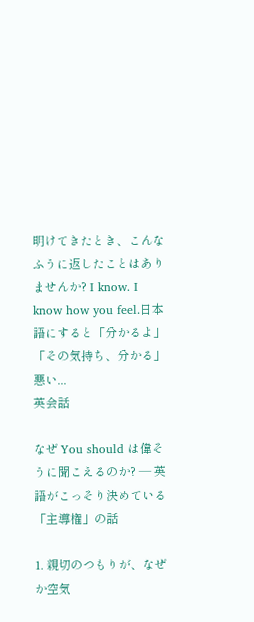明けてきたとき、こんなふうに返したことはありませんか? I know. I know how you feel.日本語にすると「分かるよ」「その気持ち、分かる」悪い...
英会話

なぜ You should は偉そうに聞こえるのか? ― 英語がこっそり決めている「主導権」の話

1. 親切のつもりが、なぜか空気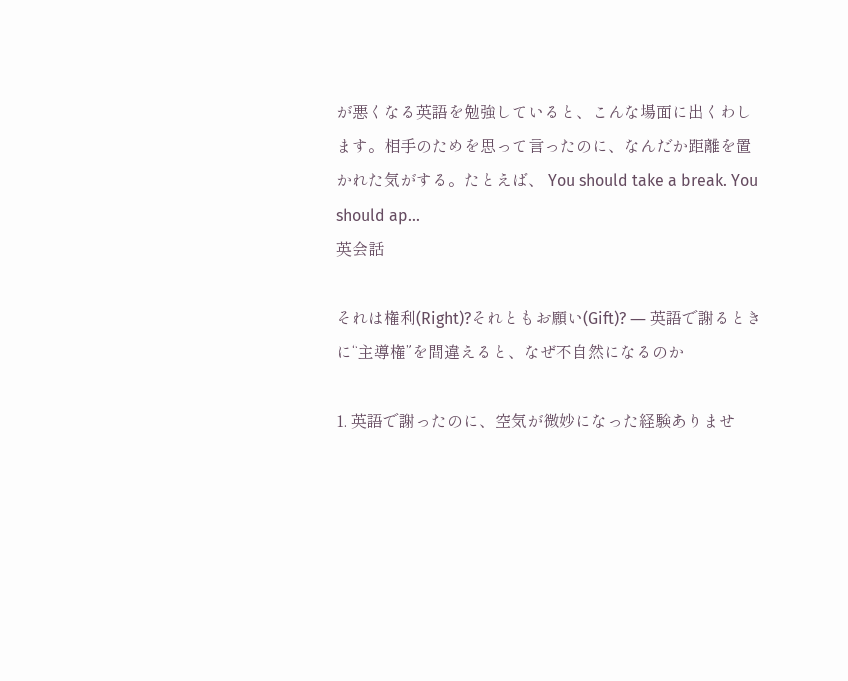が悪くなる英語を勉強していると、こんな場面に出くわします。相手のためを思って言ったのに、なんだか距離を置かれた気がする。たとえば、 You should take a break. You should ap...
英会話

それは権利(Right)?それともお願い(Gift)? ― 英語で謝るときに“主導権”を間違えると、なぜ不自然になるのか

1. 英語で謝ったのに、空気が微妙になった経験ありませ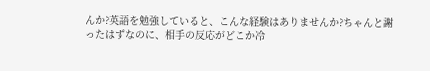んか?英語を勉強していると、こんな経験はありませんか?ちゃんと謝ったはずなのに、相手の反応がどこか冷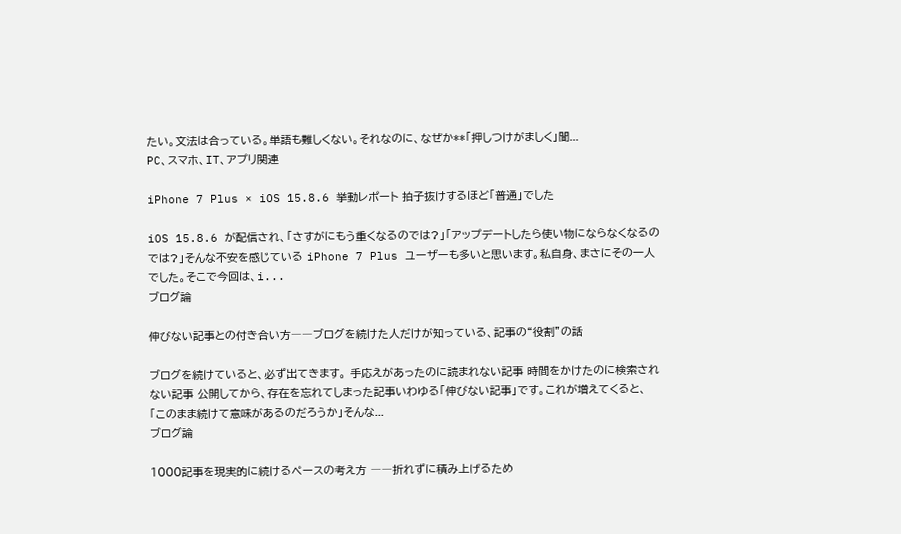たい。文法は合っている。単語も難しくない。それなのに、なぜか**「押しつけがましく」聞...
PC、スマホ、IT、アプリ関連

iPhone 7 Plus × iOS 15.8.6 挙動レポート 拍子抜けするほど「普通」でした

iOS 15.8.6 が配信され、「さすがにもう重くなるのでは?」「アップデートしたら使い物にならなくなるのでは?」そんな不安を感じている iPhone 7 Plus ユーザーも多いと思います。私自身、まさにその一人でした。そこで今回は、i...
ブログ論

伸びない記事との付き合い方――ブログを続けた人だけが知っている、記事の“役割”の話

ブログを続けていると、必ず出てきます。 手応えがあったのに読まれない記事 時間をかけたのに検索されない記事 公開してから、存在を忘れてしまった記事いわゆる「伸びない記事」です。これが増えてくると、「このまま続けて意味があるのだろうか」そんな...
ブログ論

1000記事を現実的に続けるペースの考え方 ――折れずに積み上げるため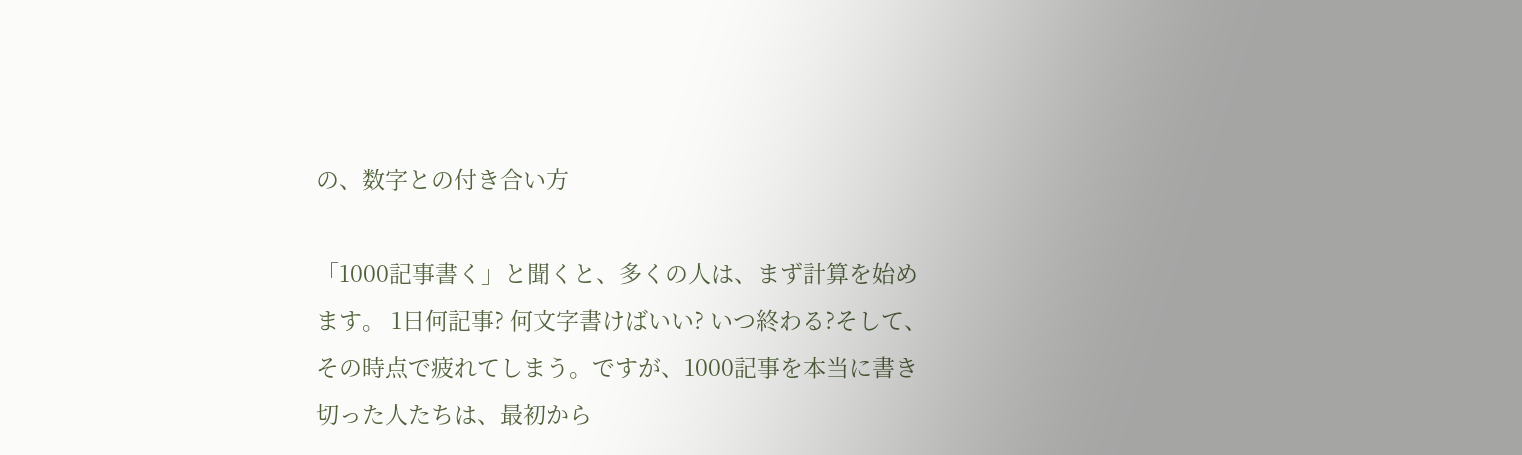の、数字との付き合い方

「1000記事書く」と聞くと、多くの人は、まず計算を始めます。 1日何記事? 何文字書けばいい? いつ終わる?そして、その時点で疲れてしまう。ですが、1000記事を本当に書き切った人たちは、最初から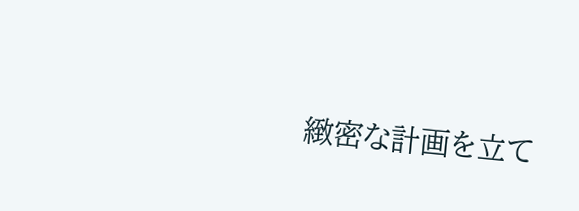緻密な計画を立て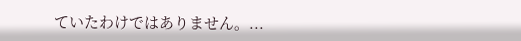ていたわけではありません。...